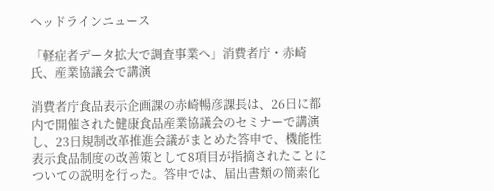ヘッドラインニュース

「軽症者データ拡大で調査事業へ」消費者庁・赤崎氏、産業協議会で講演

消費者庁食品表示企画課の赤崎暢彦課長は、26日に都内で開催された健康食品産業協議会のセミナーで講演し、23日規制改革推進会議がまとめた答申で、機能性表示食品制度の改善策として8項目が指摘されたことについての説明を行った。答申では、届出書類の簡素化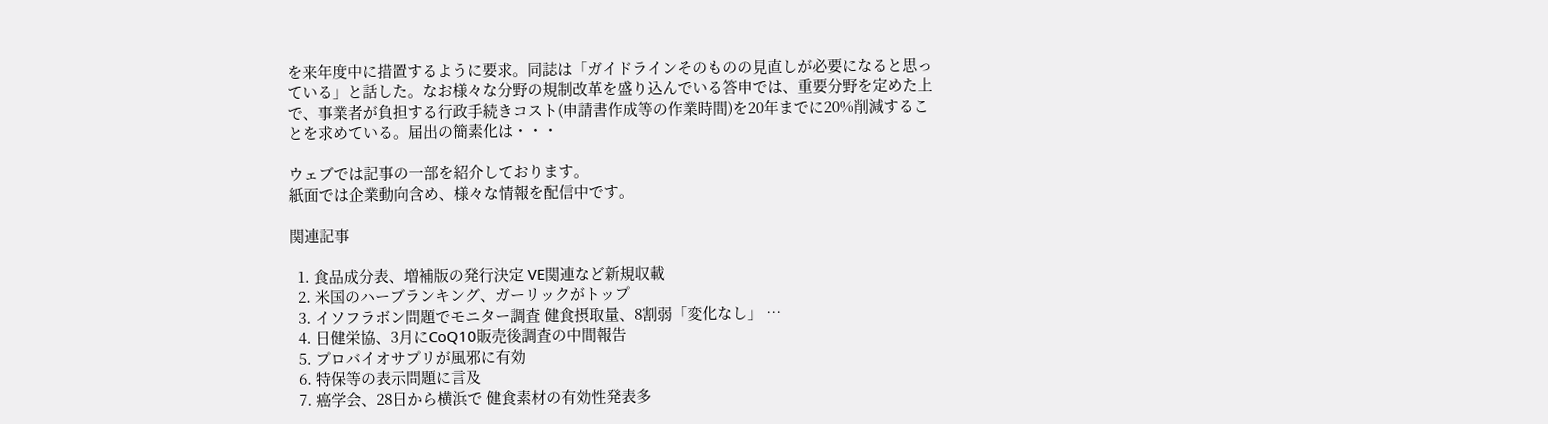を来年度中に措置するように要求。同誌は「ガイドラインそのものの見直しが必要になると思っている」と話した。なお様々な分野の規制改革を盛り込んでいる答申では、重要分野を定めた上で、事業者が負担する行政手続きコスト(申請書作成等の作業時間)を20年までに20%削減することを求めている。届出の簡素化は・・・

ウェブでは記事の一部を紹介しております。
紙面では企業動向含め、様々な情報を配信中です。

関連記事

  1. 食品成分表、増補版の発行決定 VE関連など新規収載
  2. 米国のハーブランキング、ガーリックがトップ
  3. イソフラボン問題でモニター調査 健食摂取量、8割弱「変化なし」 …
  4. 日健栄協、3月にCoQ10販売後調査の中間報告
  5. プロバイオサプリが風邪に有効
  6. 特保等の表示問題に言及
  7. 癌学会、28日から横浜で 健食素材の有効性発表多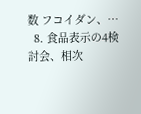数 フコイダン、…
  8. 食品表示の4検討会、相次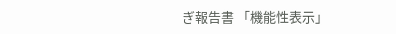ぎ報告書 「機能性表示」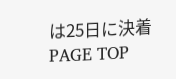は25日に決着
PAGE TOP